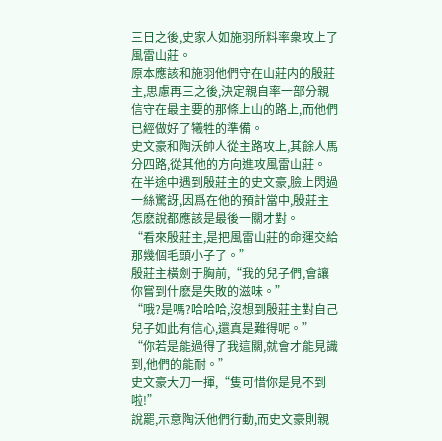三日之後,史家人如施羽所料率衆攻上了風雷山莊。
原本應該和施羽他們守在山莊内的殷莊主,思慮再三之後,決定親自率一部分親信守在最主要的那條上山的路上,而他們已經做好了犧牲的準備。
史文豪和陶沃帥人從主路攻上,其餘人馬分四路,從其他的方向進攻風雷山莊。
在半途中遇到殷莊主的史文豪,臉上閃過一絲驚訝,因爲在他的預計當中,殷莊主怎麽說都應該是最後一關才對。
“看來殷莊主,是把風雷山莊的命運交給那幾個毛頭小子了。”
殷莊主橫劍于胸前,“我的兒子們,會讓你嘗到什麽是失敗的滋味。”
“哦?是嗎?哈哈哈,沒想到殷莊主對自己兒子如此有信心,還真是難得呢。”
“你若是能過得了我這關,就會才能見識到,他們的能耐。”
史文豪大刀一揮,“隻可惜你是見不到啦!”
說罷,示意陶沃他們行動,而史文豪則親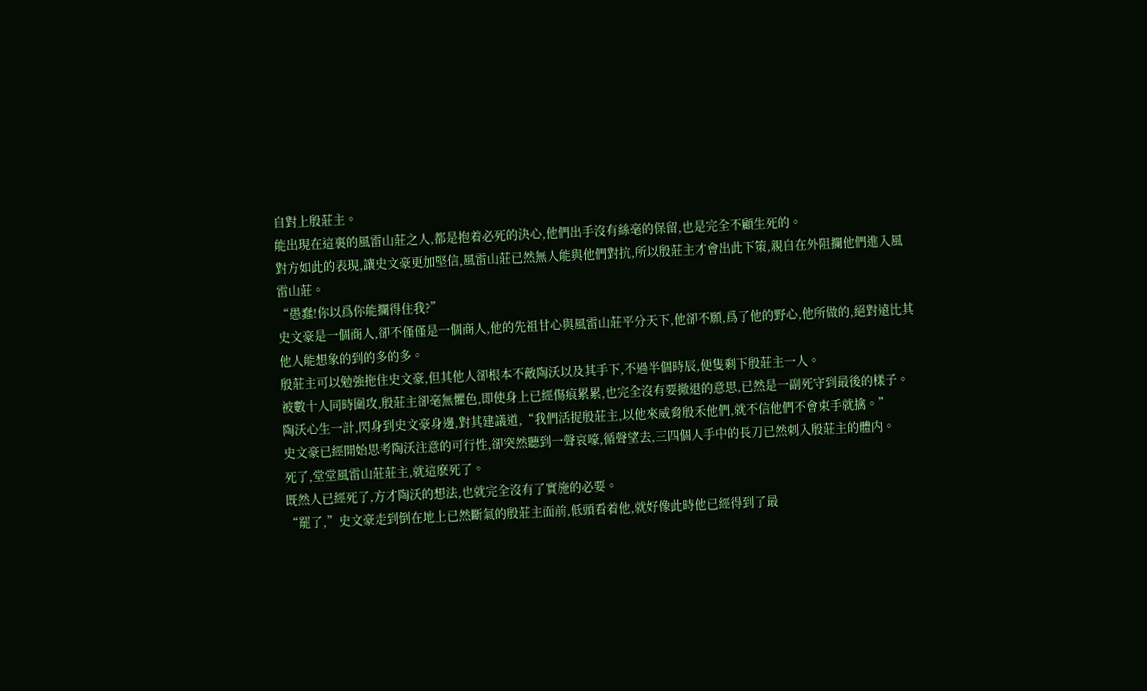自對上殷莊主。
能出現在這裏的風雷山莊之人,都是抱着必死的決心,他們出手沒有絲毫的保留,也是完全不顧生死的。
對方如此的表現,讓史文豪更加堅信,風雷山莊已然無人能與他們對抗,所以殷莊主才會出此下策,親自在外阻攔他們進入風雷山莊。
“愚蠢!你以爲你能攔得住我?”
史文豪是一個商人,卻不僅僅是一個商人,他的先祖甘心與風雷山莊平分天下,他卻不願,爲了他的野心,他所做的,絕對遠比其他人能想象的到的多的多。
殷莊主可以勉強拖住史文豪,但其他人卻根本不敵陶沃以及其手下,不過半個時辰,便隻剩下殷莊主一人。
被數十人同時圍攻,殷莊主卻毫無懼色,即使身上已經傷痕累累,也完全沒有要撤退的意思,已然是一副死守到最後的樣子。
陶沃心生一計,閃身到史文豪身邊,對其建議道,“我們活捉殷莊主,以他來威脅殷禾他們,就不信他們不會束手就擒。”
史文豪已經開始思考陶沃注意的可行性,卻突然聽到一聲哀嚎,循聲望去,三四個人手中的長刀已然刺入殷莊主的體内。
死了,堂堂風雷山莊莊主,就這麽死了。
既然人已經死了,方才陶沃的想法,也就完全沒有了實施的必要。
“罷了,”史文豪走到倒在地上已然斷氣的殷莊主面前,低頭看着他,就好像此時他已經得到了最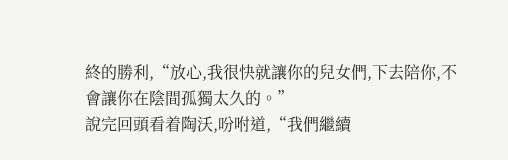終的勝利,“放心,我很快就讓你的兒女們,下去陪你,不會讓你在陰間孤獨太久的。”
說完回頭看着陶沃,吩咐道,“我們繼續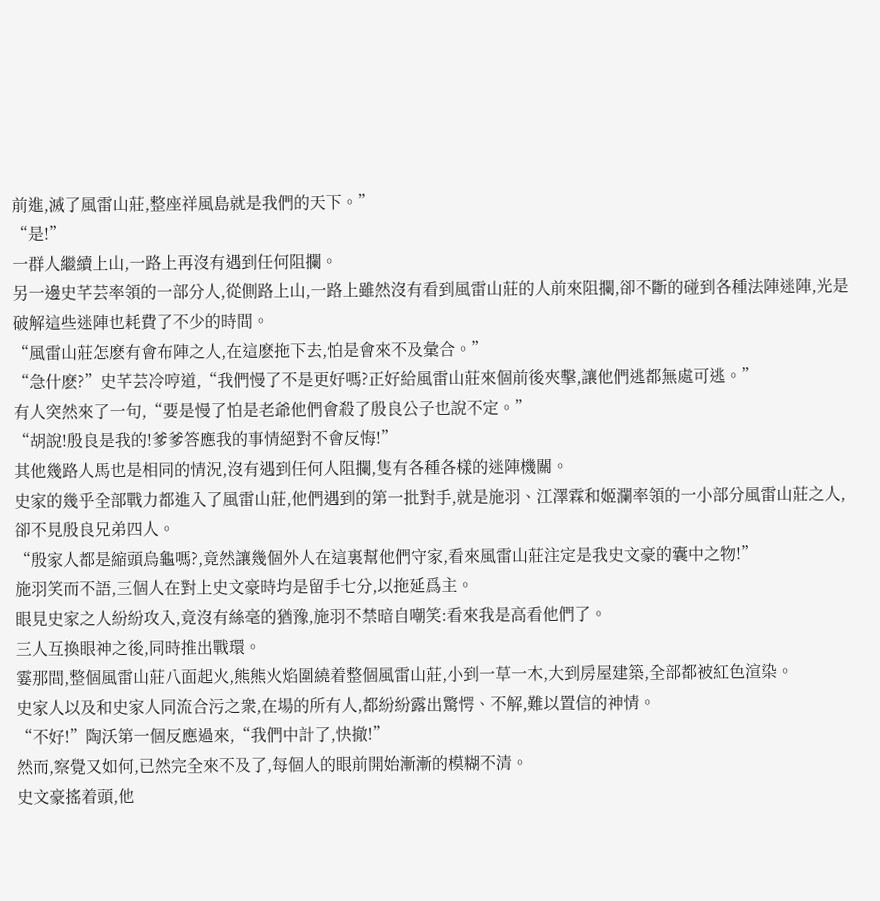前進,滅了風雷山莊,整座祥風島就是我們的天下。”
“是!”
一群人繼續上山,一路上再沒有遇到任何阻攔。
另一邊史芊芸率領的一部分人,從側路上山,一路上雖然沒有看到風雷山莊的人前來阻攔,卻不斷的碰到各種法陣迷陣,光是破解這些迷陣也耗費了不少的時間。
“風雷山莊怎麽有會布陣之人,在這麽拖下去,怕是會來不及彙合。”
“急什麽?”史芊芸冷哼道,“我們慢了不是更好嗎?正好給風雷山莊來個前後夾擊,讓他們逃都無處可逃。”
有人突然來了一句,“要是慢了怕是老爺他們會殺了殷良公子也說不定。”
“胡說!殷良是我的!爹爹答應我的事情絕對不會反悔!”
其他幾路人馬也是相同的情況,沒有遇到任何人阻攔,隻有各種各樣的迷陣機關。
史家的幾乎全部戰力都進入了風雷山莊,他們遇到的第一批對手,就是施羽、江澤霖和姬瀾率領的一小部分風雷山莊之人,卻不見殷良兄弟四人。
“殷家人都是縮頭烏龜嗎?,竟然讓幾個外人在這裏幫他們守家,看來風雷山莊注定是我史文豪的囊中之物!”
施羽笑而不語,三個人在對上史文豪時均是留手七分,以拖延爲主。
眼見史家之人紛紛攻入,竟沒有絲毫的猶豫,施羽不禁暗自嘲笑:看來我是高看他們了。
三人互換眼神之後,同時推出戰環。
霎那間,整個風雷山莊八面起火,熊熊火焰圍繞着整個風雷山莊,小到一草一木,大到房屋建築,全部都被紅色渲染。
史家人以及和史家人同流合污之衆,在場的所有人,都紛紛露出驚愕、不解,難以置信的神情。
“不好!”陶沃第一個反應過來,“我們中計了,快撤!”
然而,察覺又如何,已然完全來不及了,每個人的眼前開始漸漸的模糊不清。
史文豪搖着頭,他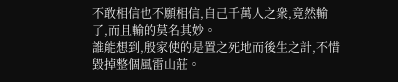不敢相信也不願相信,自己千萬人之衆,竟然輸了,而且輸的莫名其妙。
誰能想到,殷家使的是置之死地而後生之計,不惜毀掉整個風雷山莊。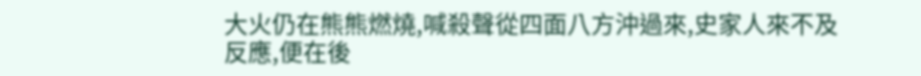大火仍在熊熊燃燒,喊殺聲從四面八方沖過來,史家人來不及反應,便在後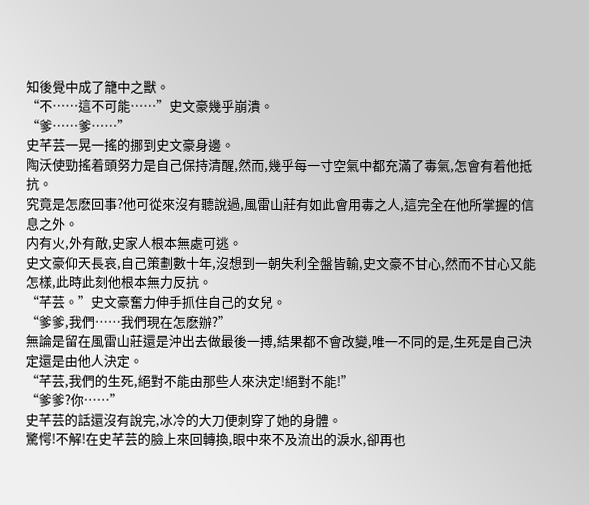知後覺中成了籠中之獸。
“不……這不可能……”史文豪幾乎崩潰。
“爹……爹……”
史芊芸一晃一搖的挪到史文豪身邊。
陶沃使勁搖着頭努力是自己保持清醒,然而,幾乎每一寸空氣中都充滿了毒氣,怎會有着他抵抗。
究竟是怎麽回事?他可從來沒有聽說過,風雷山莊有如此會用毒之人,這完全在他所掌握的信息之外。
内有火,外有敵,史家人根本無處可逃。
史文豪仰天長哀,自己策劃數十年,沒想到一朝失利全盤皆輸,史文豪不甘心,然而不甘心又能怎樣,此時此刻他根本無力反抗。
“芊芸。”史文豪奮力伸手抓住自己的女兒。
“爹爹,我們……我們現在怎麽辦?”
無論是留在風雷山莊還是沖出去做最後一搏,結果都不會改變,唯一不同的是,生死是自己決定還是由他人決定。
“芊芸,我們的生死,絕對不能由那些人來決定!絕對不能!”
“爹爹?你……”
史芊芸的話還沒有說完,冰冷的大刀便刺穿了她的身體。
驚愕!不解!在史芊芸的臉上來回轉換,眼中來不及流出的淚水,卻再也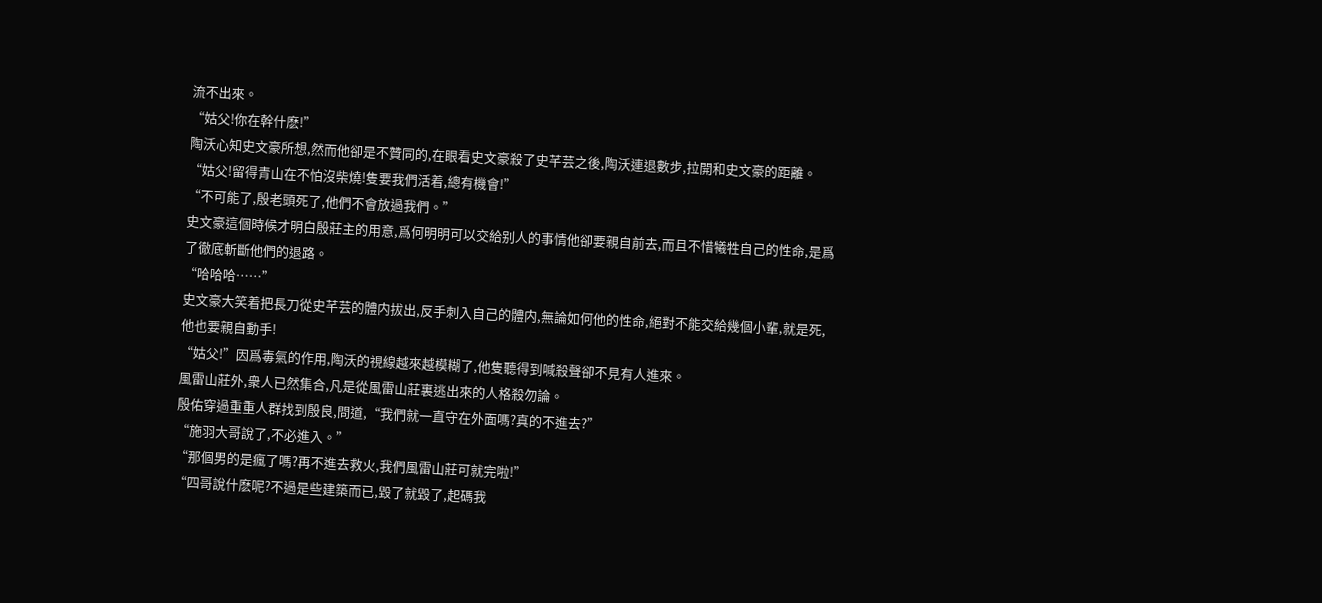流不出來。
“姑父!你在幹什麽!”
陶沃心知史文豪所想,然而他卻是不贊同的,在眼看史文豪殺了史芊芸之後,陶沃連退數步,拉開和史文豪的距離。
“姑父!留得青山在不怕沒柴燒!隻要我們活着,總有機會!”
“不可能了,殷老頭死了,他們不會放過我們。”
史文豪這個時候才明白殷莊主的用意,爲何明明可以交給别人的事情他卻要親自前去,而且不惜犧牲自己的性命,是爲了徹底斬斷他們的退路。
“哈哈哈……”
史文豪大笑着把長刀從史芊芸的體内拔出,反手刺入自己的體内,無論如何他的性命,絕對不能交給幾個小輩,就是死,他也要親自動手!
“姑父!”因爲毒氣的作用,陶沃的視線越來越模糊了,他隻聽得到喊殺聲卻不見有人進來。
風雷山莊外,衆人已然集合,凡是從風雷山莊裏逃出來的人格殺勿論。
殷佑穿過重重人群找到殷良,問道,“我們就一直守在外面嗎?真的不進去?”
“施羽大哥說了,不必進入。”
“那個男的是瘋了嗎?再不進去救火,我們風雷山莊可就完啦!”
“四哥說什麽呢?不過是些建築而已,毀了就毀了,起碼我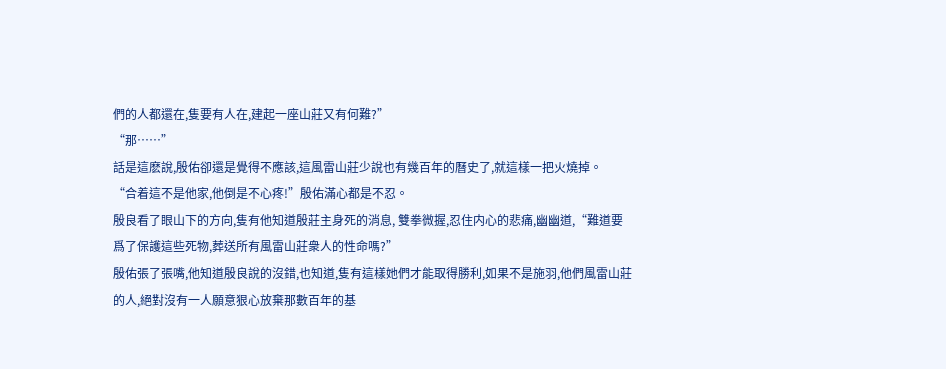們的人都還在,隻要有人在,建起一座山莊又有何難?”
“那……”
話是這麽說,殷佑卻還是覺得不應該,這風雷山莊少說也有幾百年的曆史了,就這樣一把火燒掉。
“合着這不是他家,他倒是不心疼!”殷佑滿心都是不忍。
殷良看了眼山下的方向,隻有他知道殷莊主身死的消息, 雙拳微握,忍住内心的悲痛,幽幽道,“難道要爲了保護這些死物,葬送所有風雷山莊衆人的性命嗎?”
殷佑張了張嘴,他知道殷良說的沒錯,也知道,隻有這樣她們才能取得勝利,如果不是施羽,他們風雷山莊的人,絕對沒有一人願意狠心放棄那數百年的基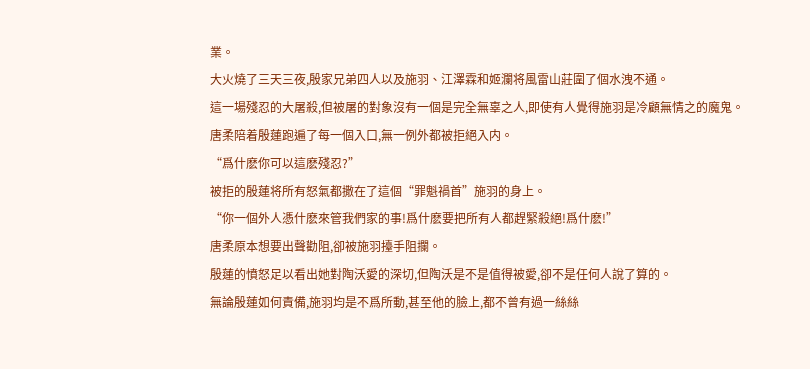業。
大火燒了三天三夜,殷家兄弟四人以及施羽、江澤霖和姬瀾将風雷山莊圍了個水洩不通。
這一場殘忍的大屠殺,但被屠的對象沒有一個是完全無辜之人,即使有人覺得施羽是冷顧無情之的魔鬼。
唐柔陪着殷蓮跑遍了每一個入口,無一例外都被拒絕入内。
“爲什麽你可以這麽殘忍?”
被拒的殷蓮将所有怒氣都撒在了這個“罪魁禍首”施羽的身上。
“你一個外人憑什麽來管我們家的事!爲什麽要把所有人都趕緊殺絕!爲什麽!”
唐柔原本想要出聲勸阻,卻被施羽擡手阻攔。
殷蓮的憤怒足以看出她對陶沃愛的深切,但陶沃是不是值得被愛,卻不是任何人說了算的。
無論殷蓮如何責備,施羽均是不爲所動,甚至他的臉上,都不曾有過一絲絲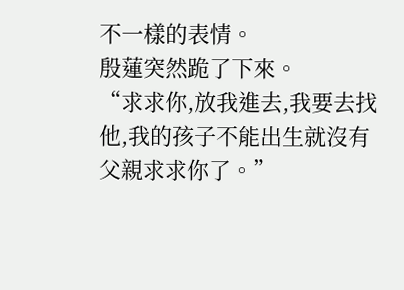不一樣的表情。
殷蓮突然跪了下來。
“求求你,放我進去,我要去找他,我的孩子不能出生就沒有父親求求你了。”